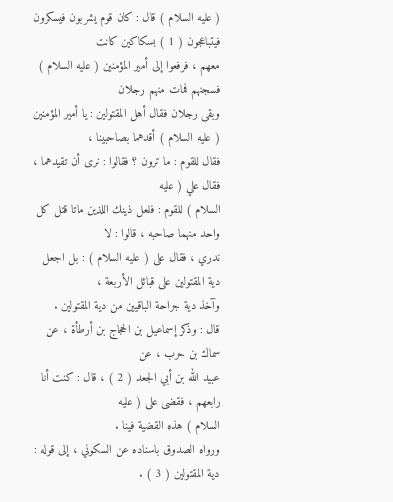( عليه السلام ) قال : كان قوم يشربون فيسكرون فيتباعجون ( 1 ) بسكاكين كانت
معهم ، فرفعوا إلى أمير المؤمنين ( عليه السلام ) فسجنهم فمات منهم رجلان
وبقى رجلان فقال أهل المقتولين : يا أمير المؤمنين ( عليه السلام ) أقدهما بصاحبينا ،
فقال للقوم : ما ترون ؟ فقالوا : نرى أن تقيدهما ، فقال علي ( عليه
السلام ) للقوم : فلعل ذينك اللذين ماتا قتل كل واحد منهما صاحبه ، قالوا : لا
ندري ، فقال على ( عليه السلام ) : بل اجعل دية المقتولين على قبائل الأربعة ،
وآخذ دية جراحة الباقيين من دية المقتولين .
قال : وذكر إسماعيل بن الحجاج بن أرطأة ، عن سماك بن حرب ، عن
عبيد الله بن أبي الجعد ( 2 ) ، قال : كنت أنا رابعهم ، فقضى على ( عليه
السلام ) هذه القضية فينا .
ورواه الصدوق باسناده عن السكوني ، إلى قوله : دية المقتولين ( 3 ) .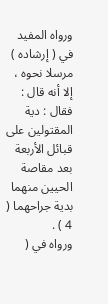ورواه المفيد في ( إرشاده ) مرسلا نحوه ، إلا أنه قال : فقال : دية
المقتولين على قبائل الأربعة بعد مقاصة الحيين منهما بدية جراحهما ( 4 ) .
ورواه في (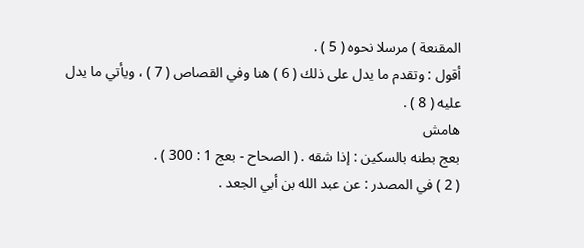المقنعة ) مرسلا نحوه ( 5 ) .
أقول : وتقدم ما يدل على ذلك ( 6 ) هنا وفي القصاص ( 7 ) ، ويأتي ما يدل
عليه ( 8 ) .
هامش
بعج بطنه بالسكين : إذا شقه . ( الصحاح - بعج 1 : 300 ) .
( 2 ) في المصدر : عن عبد الله بن أبي الجعد .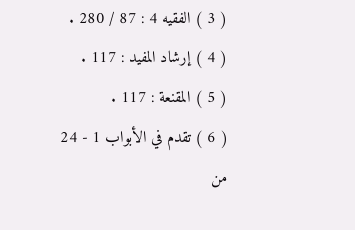( 3 ) الفقيه 4 : 87 / 280 .
( 4 ) إرشاد المفيد : 117 .
( 5 ) المقنعة : 117 .
( 6 ) تقدم في الأبواب 1 - 24 من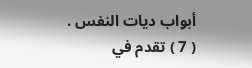أبواب ديات النفس .
( 7 ) تقدم في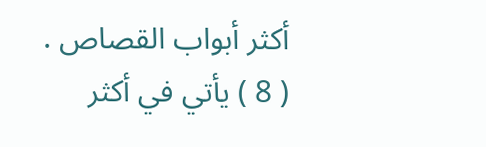أكثر أبواب القصاص .
( 8 ) يأتي في أكثر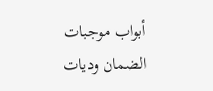أبواب موجبات الضمان وديات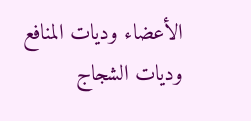الأعضاء وديات المنافع وديات الشجاج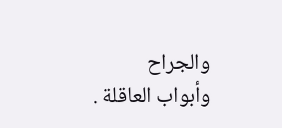والجراح
وأبواب العاقلة .